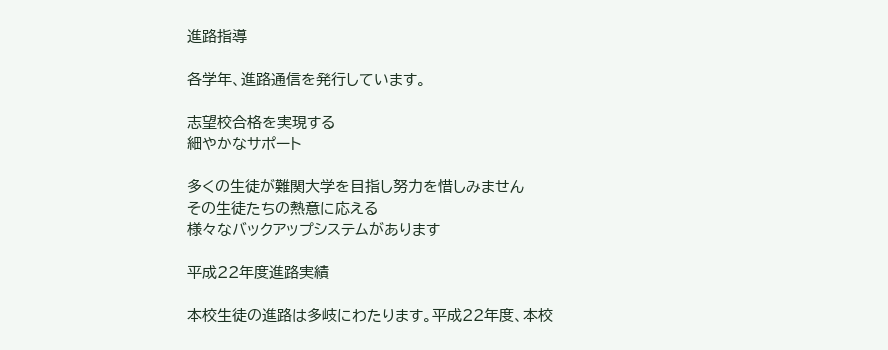進路指導

各学年、進路通信を発行しています。

志望校合格を実現する
細やかなサポート

多くの生徒が難関大学を目指し努力を惜しみません
その生徒たちの熱意に応える
様々なバックアップシステムがあります

平成22年度進路実績

本校生徒の進路は多岐にわたります。平成22年度、本校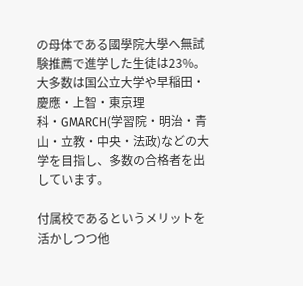の母体である國學院大學へ無試験推薦で進学した生徒は23%。大多数は国公立大学や早稲田・慶應・上智・東京理科・GMARCH(学習院・明治・青山・立教・中央・法政)などの大学を目指し、多数の合格者を出しています。

付属校であるというメリットを活かしつつ他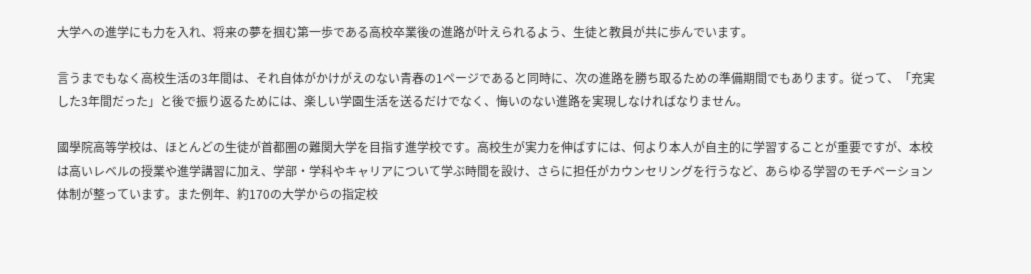大学への進学にも力を入れ、将来の夢を掴む第一歩である高校卒業後の進路が叶えられるよう、生徒と教員が共に歩んでいます。

言うまでもなく高校生活の3年間は、それ自体がかけがえのない青春の1ページであると同時に、次の進路を勝ち取るための準備期間でもあります。従って、「充実した3年間だった」と後で振り返るためには、楽しい学園生活を送るだけでなく、悔いのない進路を実現しなければなりません。

國學院高等学校は、ほとんどの生徒が首都圏の難関大学を目指す進学校です。高校生が実力を伸ばすには、何より本人が自主的に学習することが重要ですが、本校は高いレベルの授業や進学講習に加え、学部・学科やキャリアについて学ぶ時間を設け、さらに担任がカウンセリングを行うなど、あらゆる学習のモチベーション体制が整っています。また例年、約170の大学からの指定校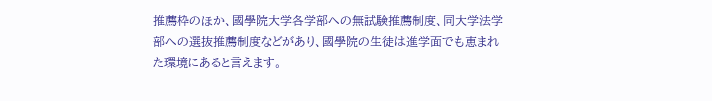推薦枠のほか、國學院大学各学部への無試験推薦制度、同大学法学部への選抜推薦制度などがあり、國學院の生徒は進学面でも恵まれた環境にあると言えます。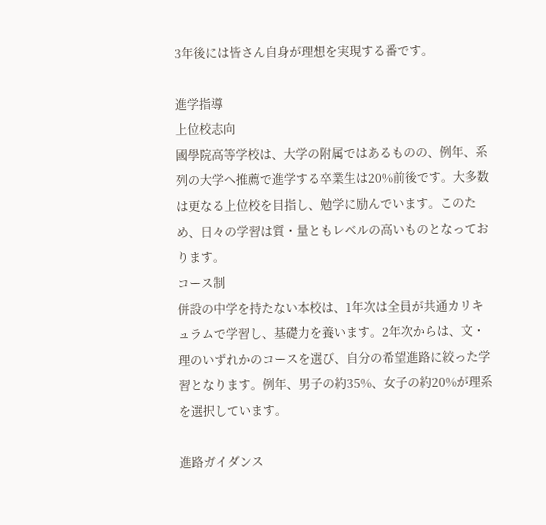3年後には皆さん自身が理想を実現する番です。

進学指導
上位校志向
國學院高等学校は、大学の附属ではあるものの、例年、系列の大学へ推薦で進学する卒業生は20%前後です。大多数は更なる上位校を目指し、勉学に励んでいます。このため、日々の学習は質・量ともレベルの高いものとなっております。
コース制
併設の中学を持たない本校は、1年次は全員が共通カリキュラムで学習し、基礎力を養います。2年次からは、文・理のいずれかのコースを選び、自分の希望進路に絞った学習となります。例年、男子の約35%、女子の約20%が理系を選択しています。

進路ガイダンス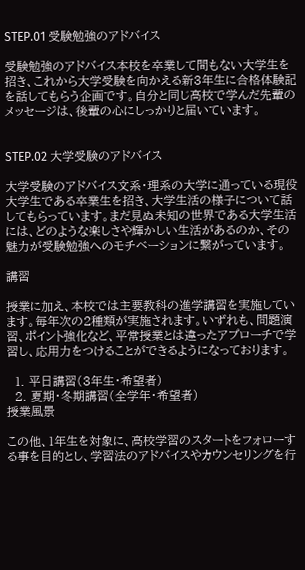STEP.01 受験勉強のアドバイス

受験勉強のアドバイス本校を卒業して間もない大学生を招き、これから大学受験を向かえる新3年生に合格体験記を話してもらう企画です。自分と同じ高校で学んだ先輩のメッセージは、後輩の心にしっかりと届いています。


STEP.02 大学受験のアドバイス

大学受験のアドバイス文系・理系の大学に通っている現役大学生である卒業生を招き、大学生活の様子について話してもらっています。まだ見ぬ未知の世界である大学生活には、どのような楽しさや輝かしい生活があるのか、その魅力が受験勉強へのモチベーションに繋がっています。

講習

授業に加え、本校では主要教科の進学講習を実施しています。毎年次の2種類が実施されます。いずれも、問題演習、ポイント強化など、平常授業とは違ったアプローチで学習し、応用力をつけることができるようになっております。

  1. 平日講習(3年生・希望者)
  2. 夏期・冬期講習(全学年・希望者)
授業風景

この他、1年生を対象に、高校学習のスタートをフォローする事を目的とし、学習法のアドバイスやカウンセリングを行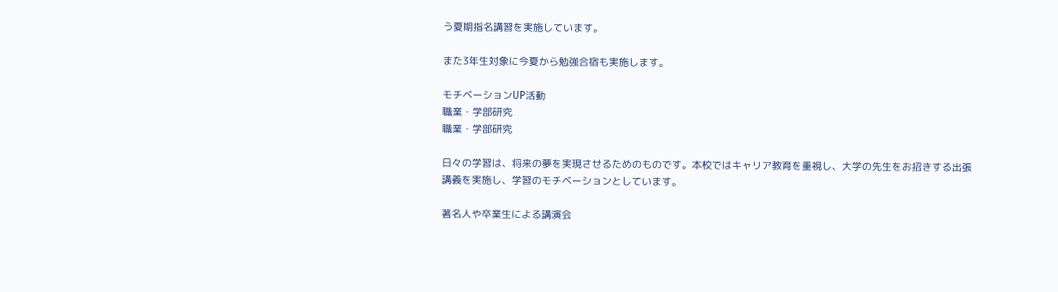う夏期指名講習を実施しています。

また3年生対象に今夏から勉強合宿も実施します。

モチベーションUP活動
職業・学部研究
職業・学部研究

日々の学習は、将来の夢を実現させるためのものです。本校ではキャリア教育を重視し、大学の先生をお招きする出張講義を実施し、学習のモチベーションとしています。

著名人や卒業生による講演会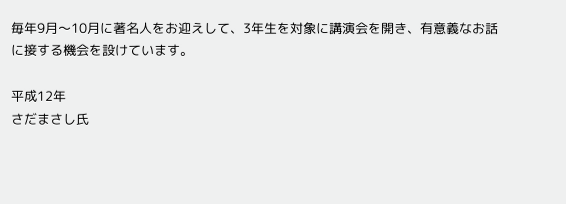毎年9月〜10月に著名人をお迎えして、3年生を対象に講演会を開き、有意義なお話に接する機会を設けています。

平成12年
さだまさし氏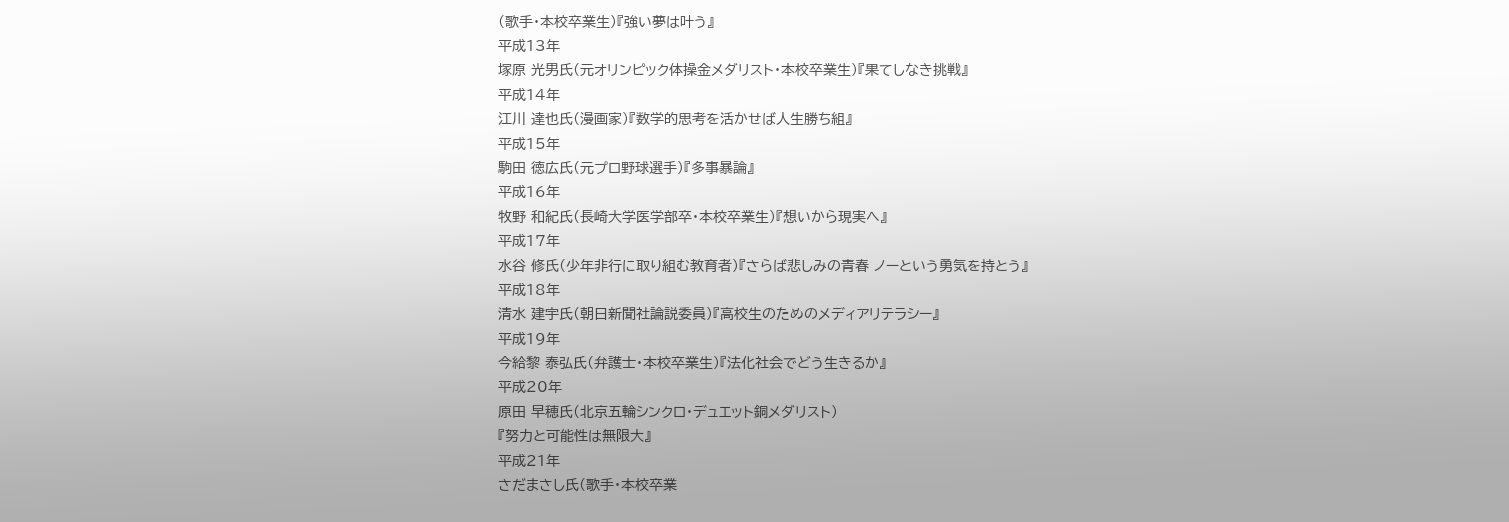(歌手・本校卒業生)『強い夢は叶う』
平成13年
塚原 光男氏(元オリンピック体操金メダリスト・本校卒業生)『果てしなき挑戦』
平成14年
江川 達也氏(漫画家)『数学的思考を活かせば人生勝ち組』
平成15年
駒田 徳広氏(元プロ野球選手)『多事暴論』
平成16年
牧野 和紀氏(長崎大学医学部卒・本校卒業生)『想いから現実へ』
平成17年
水谷 修氏(少年非行に取り組む教育者)『さらば悲しみの青春 ノーという勇気を持とう』
平成18年
清水 建宇氏(朝日新聞社論説委員)『高校生のためのメディアリテラシー』
平成19年
今給黎 泰弘氏(弁護士・本校卒業生)『法化社会でどう生きるか』
平成20年
原田 早穂氏(北京五輪シンクロ・デュエット銅メダリスト)
『努力と可能性は無限大』
平成21年
さだまさし氏(歌手・本校卒業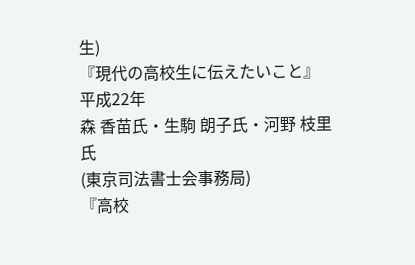生)
『現代の高校生に伝えたいこと』
平成22年
森 香苗氏・生駒 朗子氏・河野 枝里氏
(東京司法書士会事務局)
『高校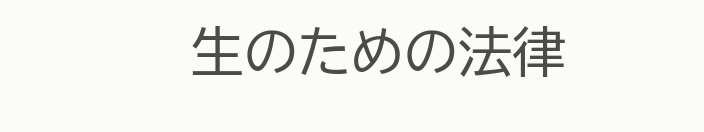生のための法律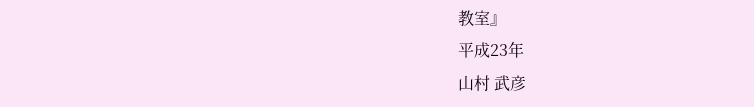教室』
平成23年
山村 武彦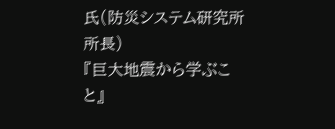氏(防災システム研究所 所長)
『巨大地震から学ぶこと』